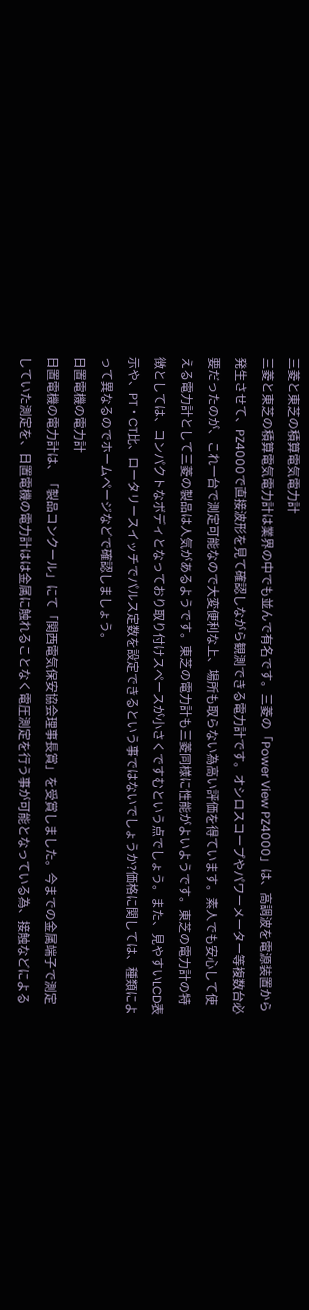三菱と東芝の積算電気電力計
三菱と東芝の積算電気電力計は業界の中でも並んで有名です。三菱の「Power View PZ4000」は、高調波を電源装置から発生させて、PZ4000で直接波形を見て確認しながら観測できる電力計です。オシロスコープやパワーメーター等複数台必要だったのが、これ一台で測定可能なので大変便利な上、場所も取らない為高い評価を得ています。素人でも安心して使える電力計として三菱の製品は人気があるようです。東芝の電力計も三菱同様に性能がよいようです。東芝の電力計の特徴としては、コンパクトなボディとなっており取り付けスペースが小さくですむという点でしょう。また、見やすいLCD表示や、PT・CT比、ロータリースイッチでパルス定数を設定できるという事ではないでしょうか?価格に関しては、種類によって異なるのでホームページなどで確認しましょう。
日置電機の電力計
日置電機の電力計は、「製品コンクール」にて「関西電気保安協会理事長賞」を受賞しました。今までの金属端子で測定していた測定を、日置電機の電力計はは金属に触れることなく電圧測定を行う事が可能となっている為、接触などによる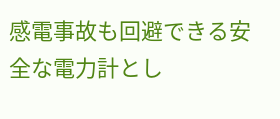感電事故も回避できる安全な電力計とし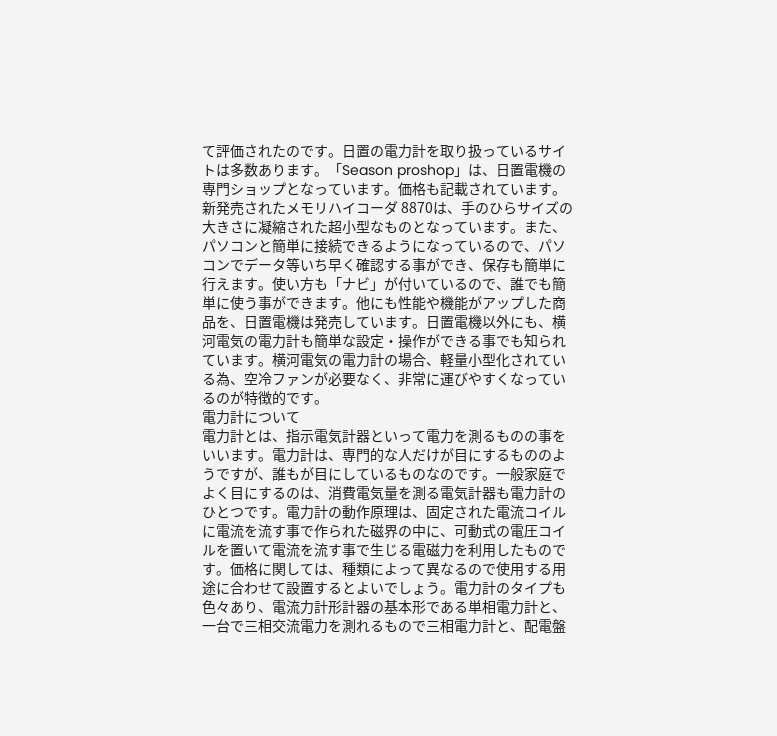て評価されたのです。日置の電力計を取り扱っているサイトは多数あります。「Season proshop」は、日置電機の専門ショップとなっています。価格も記載されています。新発売されたメモリハイコーダ 8870は、手のひらサイズの大きさに凝縮された超小型なものとなっています。また、パソコンと簡単に接続できるようになっているので、パソコンでデータ等いち早く確認する事ができ、保存も簡単に行えます。使い方も「ナビ」が付いているので、誰でも簡単に使う事ができます。他にも性能や機能がアップした商品を、日置電機は発売しています。日置電機以外にも、横河電気の電力計も簡単な設定・操作ができる事でも知られています。横河電気の電力計の場合、軽量小型化されている為、空冷ファンが必要なく、非常に運びやすくなっているのが特徴的です。
電力計について
電力計とは、指示電気計器といって電力を測るものの事をいいます。電力計は、専門的な人だけが目にするもののようですが、誰もが目にしているものなのです。一般家庭でよく目にするのは、消費電気量を測る電気計器も電力計のひとつです。電力計の動作原理は、固定された電流コイルに電流を流す事で作られた磁界の中に、可動式の電圧コイルを置いて電流を流す事で生じる電磁力を利用したものです。価格に関しては、種類によって異なるので使用する用途に合わせて設置するとよいでしょう。電力計のタイプも色々あり、電流力計形計器の基本形である単相電力計と、一台で三相交流電力を測れるもので三相電力計と、配電盤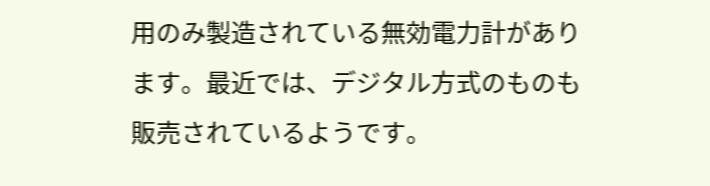用のみ製造されている無効電力計があります。最近では、デジタル方式のものも販売されているようです。